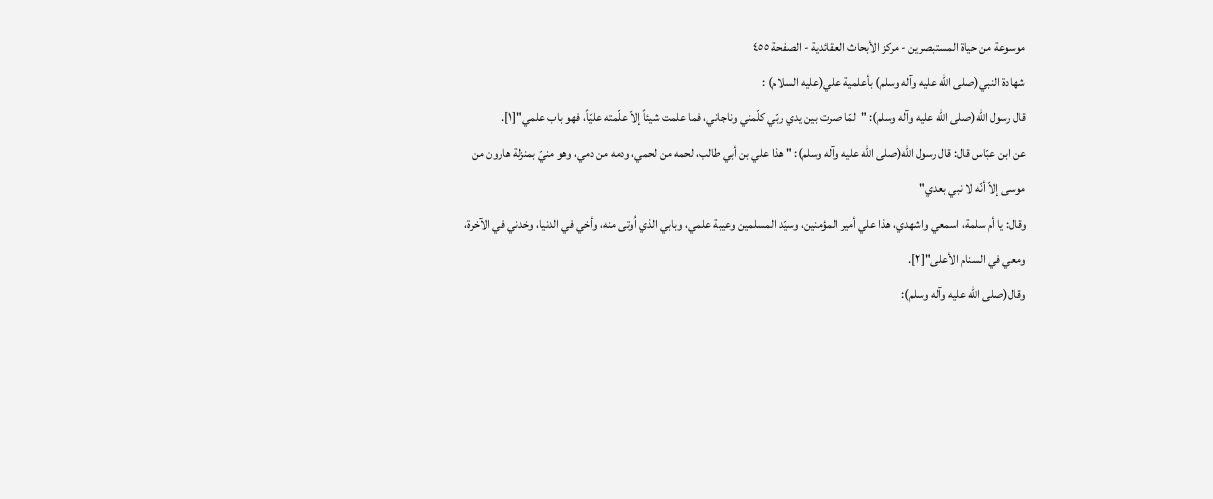موسوعة من حياة المستبصرين - مركز الأبحاث العقائدية - الصفحة ٤٥٥
شهادة النبي(صلى الله عليه وآله وسلم) بأعلمية علي(عليه السلام) :
قال رسول الله(صلى الله عليه وآله وسلم): "لمّا صرت بين يدي ربّي كلّمني وناجاني، فما علمت شيئاً إلاّ علّمته عليّاً، فهو باب علمي"[١].
عن ابن عبّاس قال: قال رسول الله(صلى الله عليه وآله وسلم): " هذا علي بن أبي طالب، لحمه من لحمي، ودمه من دمي، وهو منيّ بمنزلة هارون من موسى إلاّ أنّه لا نبي بعدي"
وقال: يا أم سلمة، اسمعي واشهدي، هذا علي أمير المؤمنين، وسيّد المسلمين وعيبة علمي، وبابي الذي اُوتى منه، وأخي في الدنيا، وخدني في الآخرة، ومعي في السنام الأعلى"[٢].
وقال(صلى الله عليه وآله وسلم):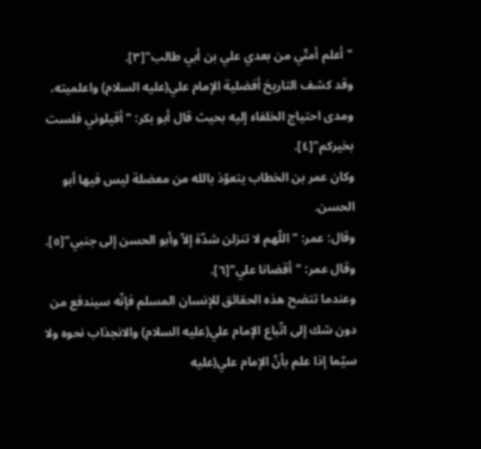"أعلم أمتّي من بعدي علي بن أبي طالب"[٣].
وقد كشف التاريخ أفضلية الإمام علي(عليه السلام) واعلميته، ومدى احتياج الخلفاء إليه بحيث قال أبو بكر: "أقيلوني فلست بخيركم"[٤].
وكان عمر بن الخطاب يتعوّذ بالله من معضلة ليس فيها أبو الحسن.
وقال: عمر: "اللّهم لا تنزلن شدّة إلاّ وأبو الحسن إلى جنبي"[٥].
وقال عمر: "أقضانا علي"[٦].
وعندما تتضح هذه الحقائق للإنسان المسلم فإنّه سيندفع من دون شك إلى اتّباع الإمام علي(عليه السلام) والانجذاب نحوه ولا سيّما إذا علم بأنّ الإمام علي(عليه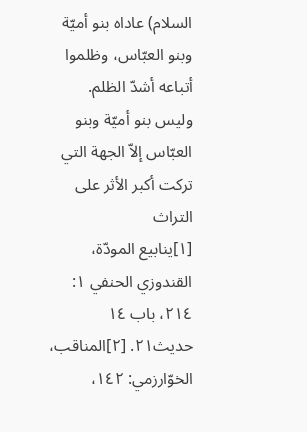السلام) عاداه بنو أميّة وبنو العبّاس، وظلموا أتباعه أشدّ الظلم.
وليس بنو أميّة وبنو العبّاس إلاّ الجهة التي تركت أكبر الأثر على التراث
[١]ينابيع المودّة، القندوزي الحنفي ١: ٢١٤، باب ١٤ حديث٢١. [٢]المناقب، الخوّارزمي: ١٤٢،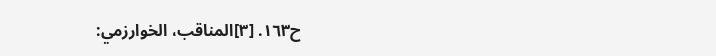ح١٦٣. [٣]المناقب، الخوارزمي: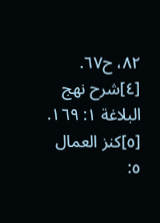٨٢، ح٦٧. [٤]شرح نهج البلاغة ١: ١٦٩. [٥]كنز العمال ٥: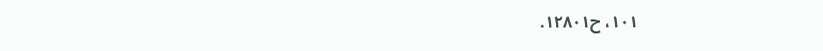١٠١، ح١٢٨٠١.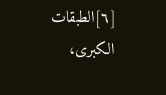[٦]الطبقات الكبرى،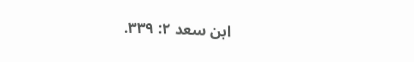ابن سعد ٢: ٣٣٩.